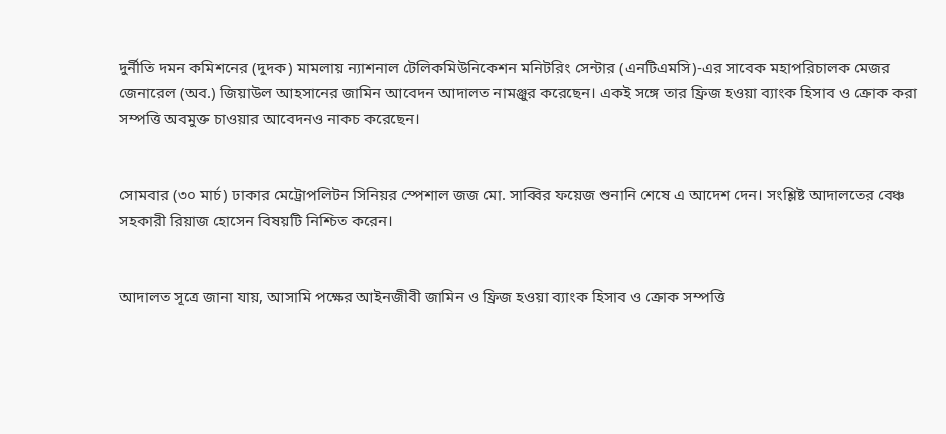দুর্নীতি দমন কমিশনের (দুদক) মামলায় ন্যাশনাল টেলিকমিউনিকেশন মনিটরিং সেন্টার (এনটিএমসি)-এর সাবেক মহাপরিচালক মেজর জেনারেল (অব.) জিয়াউল আহসানের জামিন আবেদন আদালত নামঞ্জুর করেছেন। একই সঙ্গে তার ফ্রিজ হওয়া ব্যাংক হিসাব ও ক্রোক করা সম্পত্তি অবমুক্ত চাওয়ার আবেদনও নাকচ করেছেন।


সোমবার (৩০ মার্চ) ঢাকার মেট্রোপলিটন সিনিয়র স্পেশাল জজ মো. সাব্বির ফয়েজ শুনানি শেষে এ আদেশ দেন। সংশ্লিষ্ট আদালতের বেঞ্চ সহকারী রিয়াজ হোসেন বিষয়টি নিশ্চিত করেন।


আদালত সূত্রে জানা যায়, আসামি পক্ষের আইনজীবী জামিন ও ফ্রিজ হওয়া ব্যাংক হিসাব ও ক্রোক সম্পত্তি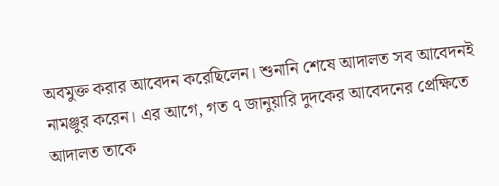অবমুক্ত করার আবেদন করেছিলেন। শুনানি শেষে আদালত সব আবেদনই নামঞ্জুর করেন। এর আগে, গত ৭ জানুয়ারি দুদকের আবেদনের প্রেক্ষিতে আদালত তাকে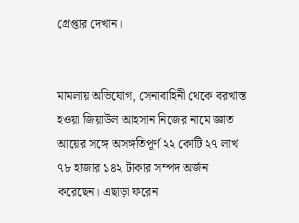গ্রেপ্তার দেখান।


মামলায় অভিযোগ, সেনাবাহিনী থেকে বরখাস্ত হওয়া জিয়াউল আহসান নিজের নামে জ্ঞাত আয়ের সঙ্গে অসঙ্গতিপূর্ণ ২২ কোটি ২৭ লাখ ৭৮ হাজার ১৪২ টাকার সম্পদ অর্জন করেছেন। এছাড়া ফরেন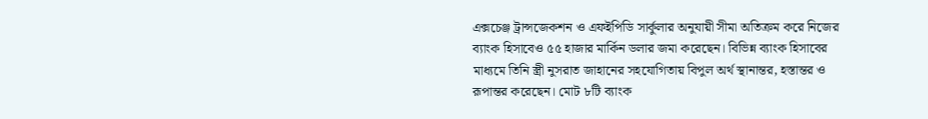এক্সচেঞ্জ ট্রান্সজেকশন ও এফইপিডি সার্কুলার অনুযায়ী সীমা অতিক্রম করে নিজের ব্যাংক হিসাবেও ৫৫ হাজার মার্কিন ডলার জমা করেছেন। বিভিন্ন ব্যাংক হিসাবের মাধ্যমে তিনি স্ত্রী নুসরাত জাহানের সহযোগিতায় বিপুল অর্থ স্থানান্তর, হস্তান্তর ও রূপান্তর করেছেন। মোট ৮টি ব্যাংক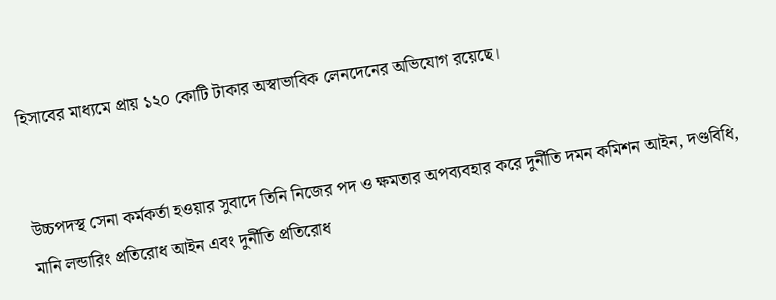হিসাবের মাধ্যমে প্রায় ১২০ কোটি টাকার অস্বাভাবিক লেনদেনের অভিযোগ রয়েছে।


উচ্চপদস্থ সেনা কর্মকর্তা হওয়ার সুবাদে তিনি নিজের পদ ও ক্ষমতার অপব্যবহার করে দুর্নীতি দমন কমিশন আইন, দণ্ডবিধি, মানি লন্ডারিং প্রতিরোধ আইন এবং দুর্নীতি প্রতিরোধ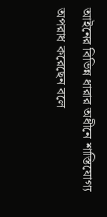আইনের বিভিন্ন ধারার অধীনে শাস্তিযোগ্য অপরাধ করেছেন বলে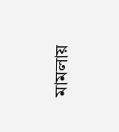মামলায়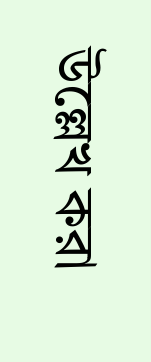উল্লেখ করা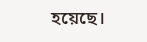হয়েছে।